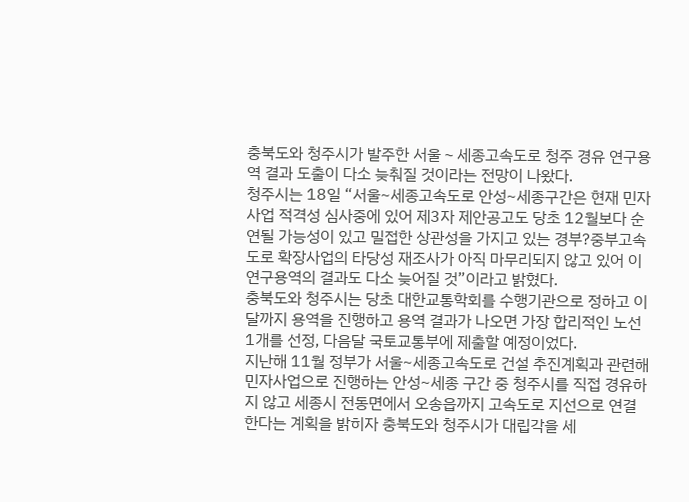충북도와 청주시가 발주한 서울∼세종고속도로 청주 경유 연구용역 결과 도출이 다소 늦춰질 것이라는 전망이 나왔다.
청주시는 18일 “서울~세종고속도로 안성~세종구간은 현재 민자사업 적격성 심사중에 있어 제3자 제안공고도 당초 12월보다 순연될 가능성이 있고 밀접한 상관성을 가지고 있는 경부?중부고속도로 확장사업의 타당성 재조사가 아직 마무리되지 않고 있어 이 연구용역의 결과도 다소 늦어질 것”이라고 밝혔다.
충북도와 청주시는 당초 대한교통학회를 수행기관으로 정하고 이달까지 용역을 진행하고 용역 결과가 나오면 가장 합리적인 노선 1개를 선정, 다음달 국토교통부에 제출할 예정이었다.
지난해 11월 정부가 서울~세종고속도로 건설 추진계획과 관련해 민자사업으로 진행하는 안성~세종 구간 중 청주시를 직접 경유하지 않고 세종시 전동면에서 오송읍까지 고속도로 지선으로 연결한다는 계획을 밝히자 충북도와 청주시가 대립각을 세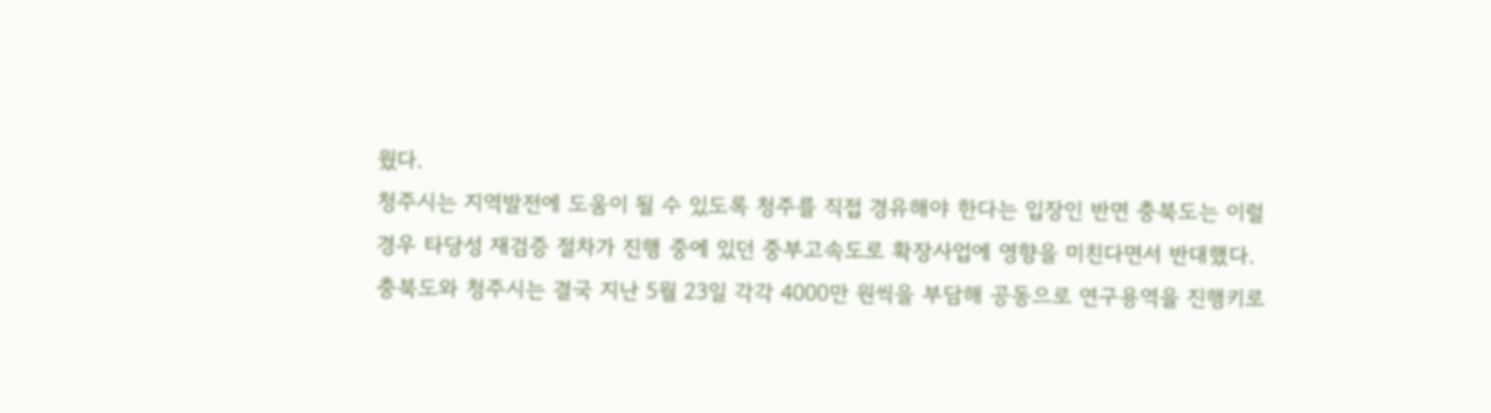웠다.
청주시는 지역발전에 도움이 될 수 있도록 청주를 직접 경유해야 한다는 입장인 반면 충북도는 이럴 경우 타당성 재검증 절차가 진행 중에 있던 중부고속도로 확장사업에 영향을 미친다면서 반대했다.
충북도와 청주시는 결국 지난 5월 23일 각각 4000만 원씩을 부담해 공동으로 연구용역을 진행키로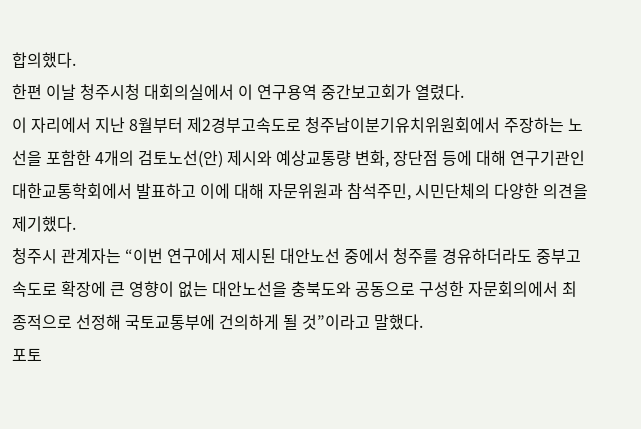합의했다.
한편 이날 청주시청 대회의실에서 이 연구용역 중간보고회가 열렸다.
이 자리에서 지난 8월부터 제2경부고속도로 청주남이분기유치위원회에서 주장하는 노선을 포함한 4개의 검토노선(안) 제시와 예상교통량 변화, 장단점 등에 대해 연구기관인 대한교통학회에서 발표하고 이에 대해 자문위원과 참석주민, 시민단체의 다양한 의견을 제기했다.
청주시 관계자는 “이번 연구에서 제시된 대안노선 중에서 청주를 경유하더라도 중부고속도로 확장에 큰 영향이 없는 대안노선을 충북도와 공동으로 구성한 자문회의에서 최종적으로 선정해 국토교통부에 건의하게 될 것”이라고 말했다.
포토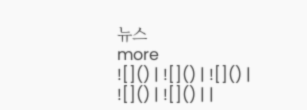뉴스
more
![]() | ![]() | ![]() |
![]() | ![]() | |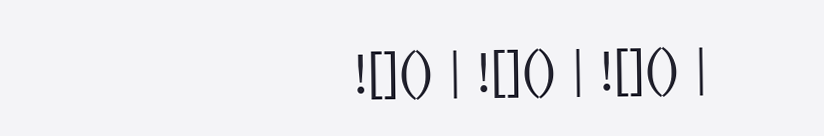![]() | ![]() | ![]() |